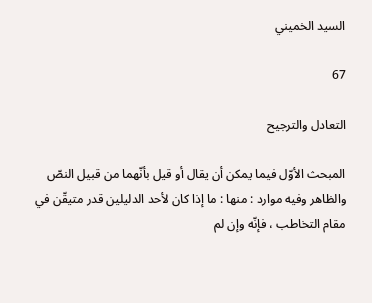السيد الخميني

67

التعادل والترجيح

المبحث الأوّل فيما يمكن أن يقال أو قيل بأنّهما من قبيل النصّ والظاهر وفيه موارد : منها : ما إذا كان لأحد الدليلين قدر متيقّن في مقام التخاطب ، فإنّه وإن لم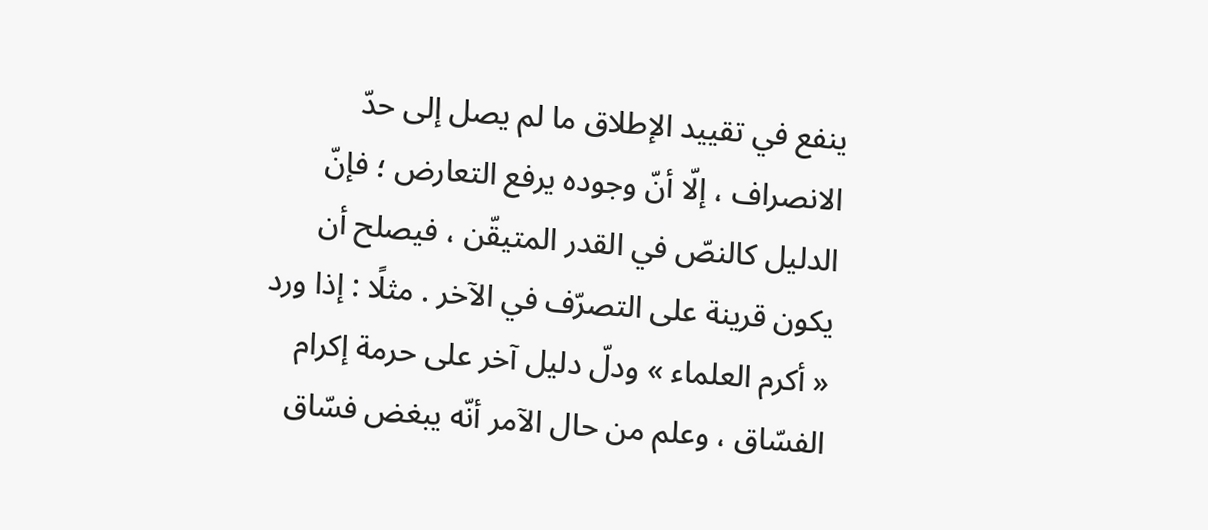ينفع في تقييد الإطلاق ما لم يصل إلى حدّ الانصراف ، إلّا أنّ وجوده يرفع التعارض ؛ فإنّ الدليل كالنصّ في القدر المتيقّن ، فيصلح أن يكون قرينة على التصرّف في الآخر . مثلًا : إذا ورد « أكرم العلماء » ودلّ دليل آخر على حرمة إكرام الفسّاق ، وعلم من حال الآمر أنّه يبغض فسّاق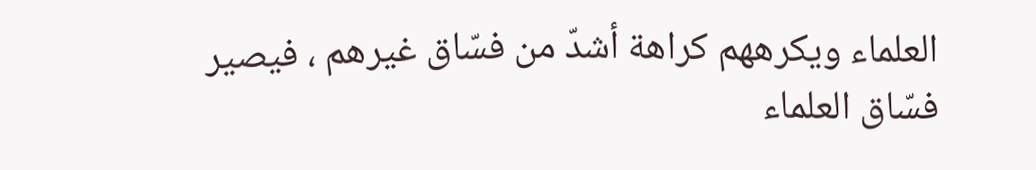العلماء ويكرههم كراهة أشدّ من فسّاق غيرهم ، فيصير فسّاق العلماء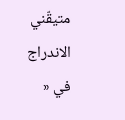متيقّني الاندراج في «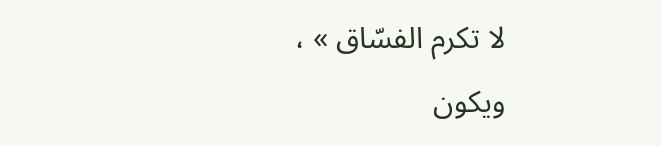لا تكرم الفسّاق » ، ويكون